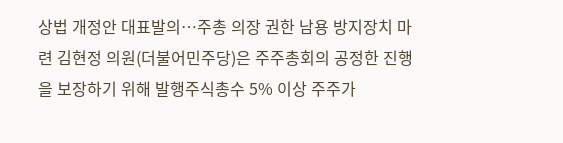상법 개정안 대표발의…주총 의장 권한 남용 방지장치 마련 김현정 의원(더불어민주당)은 주주총회의 공정한 진행을 보장하기 위해 발행주식총수 5% 이상 주주가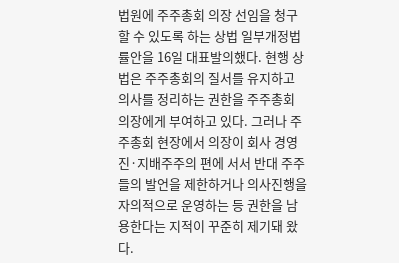법원에 주주총회 의장 선임을 청구할 수 있도록 하는 상법 일부개정법률안을 16일 대표발의했다. 현행 상법은 주주총회의 질서를 유지하고 의사를 정리하는 권한을 주주총회 의장에게 부여하고 있다. 그러나 주주총회 현장에서 의장이 회사 경영진·지배주주의 편에 서서 반대 주주들의 발언을 제한하거나 의사진행을 자의적으로 운영하는 등 권한을 남용한다는 지적이 꾸준히 제기돼 왔다.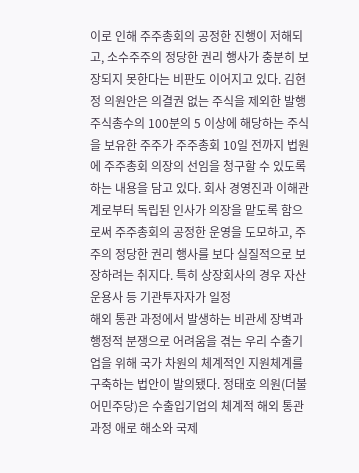이로 인해 주주총회의 공정한 진행이 저해되고, 소수주주의 정당한 권리 행사가 충분히 보장되지 못한다는 비판도 이어지고 있다. 김현정 의원안은 의결권 없는 주식을 제외한 발행주식총수의 100분의 5 이상에 해당하는 주식을 보유한 주주가 주주총회 10일 전까지 법원에 주주총회 의장의 선임을 청구할 수 있도록 하는 내용을 담고 있다. 회사 경영진과 이해관계로부터 독립된 인사가 의장을 맡도록 함으로써 주주총회의 공정한 운영을 도모하고, 주주의 정당한 권리 행사를 보다 실질적으로 보장하려는 취지다. 특히 상장회사의 경우 자산운용사 등 기관투자자가 일정
해외 통관 과정에서 발생하는 비관세 장벽과 행정적 분쟁으로 어려움을 겪는 우리 수출기업을 위해 국가 차원의 체계적인 지원체계를 구축하는 법안이 발의됐다. 정태호 의원(더불어민주당)은 수출입기업의 체계적 해외 통관과정 애로 해소와 국제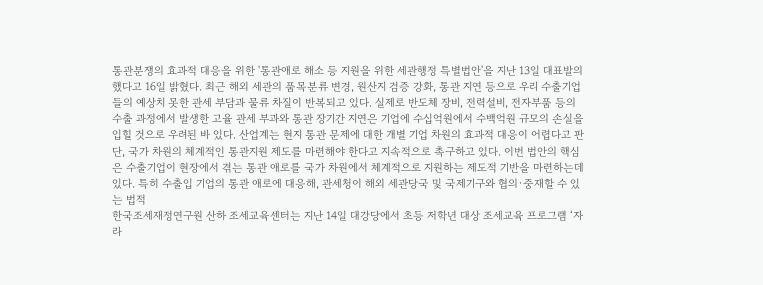통관분쟁의 효과적 대응을 위한 '통관애로 해소 등 지원을 위한 세관행정 특별법안'을 지난 13일 대표발의했다고 16일 밝혔다. 최근 해외 세관의 품목분류 변경, 원산지 검증 강화, 통관 지연 등으로 우리 수출기업들의 예상치 못한 관세 부담과 물류 차질이 반복되고 있다. 실제로 반도체 장비, 전력설비, 전자부품 등의 수출 과정에서 발생한 고율 관세 부과와 통관 장기간 지연은 기업에 수십억원에서 수백억원 규모의 손실을 입힐 것으로 우려된 바 있다. 산업계는 현지 통관 문제에 대한 개별 기업 차원의 효과적 대응이 어렵다고 판단, 국가 차원의 체계적인 통관지원 제도를 마련해야 한다고 지속적으로 촉구하고 있다. 이번 법안의 핵심은 수출기업이 현장에서 겪는 통관 애로를 국가 차원에서 체계적으로 지원하는 제도적 기반을 마련하는데 있다. 특히 수출입 기업의 통관 애로에 대응해, 관세청이 해외 세관당국 및 국제기구와 협의·중재할 수 있는 법적
한국조세재정연구원 산하 조세교육센터는 지난 14일 대강당에서 초등 저학년 대상 조세교육 프로그램 ‘자라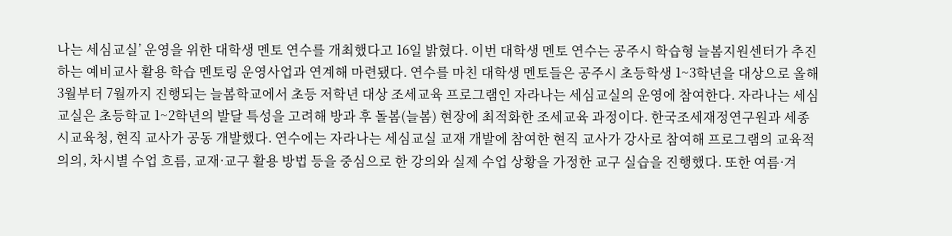나는 세심교실’ 운영을 위한 대학생 멘토 연수를 개최했다고 16일 밝혔다. 이번 대학생 멘토 연수는 공주시 학습형 늘봄지원센터가 추진하는 예비교사 활용 학습 멘토링 운영사업과 연계해 마련됐다. 연수를 마친 대학생 멘토들은 공주시 초등학생 1~3학년을 대상으로 올해 3월부터 7월까지 진행되는 늘봄학교에서 초등 저학년 대상 조세교육 프로그램인 자라나는 세심교실의 운영에 참여한다. 자라나는 세심교실은 초등학교 1~2학년의 발달 특성을 고려해 방과 후 돌봄(늘봄) 현장에 최적화한 조세교육 과정이다. 한국조세재정연구원과 세종시교육청, 현직 교사가 공동 개발했다. 연수에는 자라나는 세심교실 교재 개발에 참여한 현직 교사가 강사로 참여해 프로그램의 교육적 의의, 차시별 수업 흐름, 교재·교구 활용 방법 등을 중심으로 한 강의와 실제 수업 상황을 가정한 교구 실습을 진행했다. 또한 여름·겨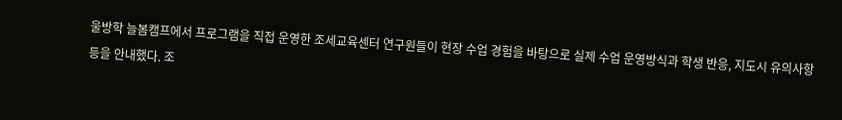울방학 늘봄캠프에서 프로그램을 직접 운영한 조세교육센터 연구원들이 현장 수업 경험을 바탕으로 실제 수업 운영방식과 학생 반응, 지도시 유의사항 등을 안내했다. 조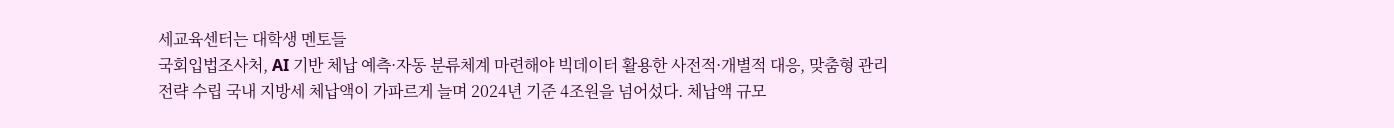세교육센터는 대학생 멘토들
국회입법조사처, AI 기반 체납 예측·자동 분류체계 마련해야 빅데이터 활용한 사전적·개별적 대응, 맞춤형 관리전략 수립 국내 지방세 체납액이 가파르게 늘며 2024년 기준 4조원을 넘어섰다. 체납액 규모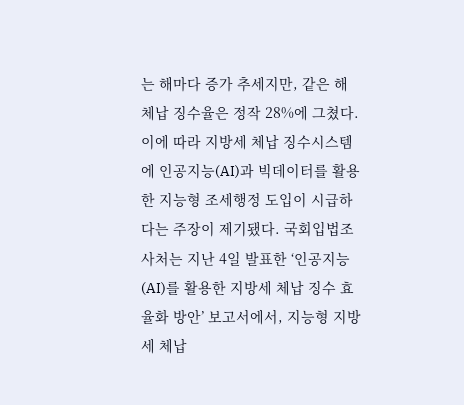는 해마다 증가 추세지만, 같은 해 체납 징수율은 정작 28%에 그쳤다. 이에 따라 지방세 체납 징수시스템에 인공지능(AI)과 빅데이터를 활용한 지능형 조세행정 도입이 시급하다는 주장이 제기됐다. 국회입법조사처는 지난 4일 발표한 ‘인공지능(AI)를 활용한 지방세 체납 징수 효율화 방안’ 보고서에서, 지능형 지방세 체납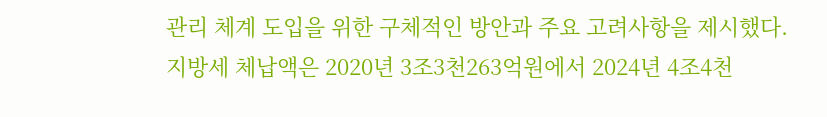관리 체계 도입을 위한 구체적인 방안과 주요 고려사항을 제시했다. 지방세 체납액은 2020년 3조3천263억원에서 2024년 4조4천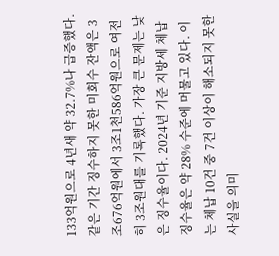133억원으로 4년새 약 32.7%나 급증했다. 같은 기간 징수하지 못한 미회수 잔액은 3조676억원에서 3조1천586억원으로 여전히 3조원대를 기록했다. 가장 큰 문제는 낮은 징수율이다. 2024년 기준 지방세 체납 징수율은 약 28% 수준에 머물고 있다. 이는 체납 10건 중 7건 이상이 해소되지 못한 사실을 의미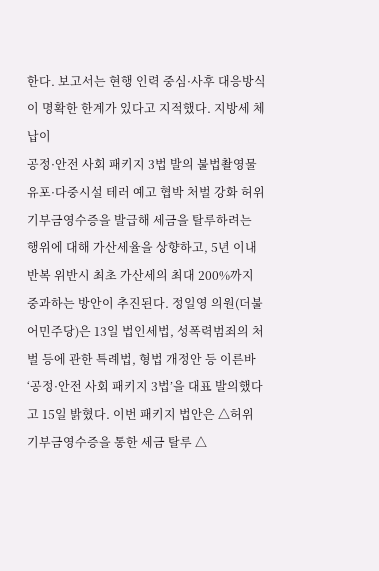한다. 보고서는 현행 인력 중심·사후 대응방식이 명확한 한계가 있다고 지적했다. 지방세 체납이
공정·안전 사회 패키지 3법 발의 불법촬영물 유포·다중시설 테러 예고 협박 처벌 강화 허위 기부금영수증을 발급해 세금을 탈루하려는 행위에 대해 가산세율을 상향하고, 5년 이내 반복 위반시 최초 가산세의 최대 200%까지 중과하는 방안이 추진된다. 정일영 의원(더불어민주당)은 13일 법인세법, 성폭력범죄의 처벌 등에 관한 특례법, 형법 개정안 등 이른바 ‘공정·안전 사회 패키지 3법’을 대표 발의했다고 15일 밝혔다. 이번 패키지 법안은 △허위 기부금영수증을 통한 세금 탈루 △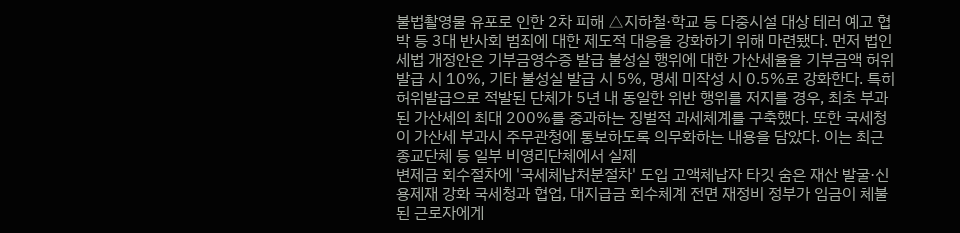불법촬영물 유포로 인한 2차 피해 △지하철·학교 등 다중시설 대상 테러 예고 협박 등 3대 반사회 범죄에 대한 제도적 대응을 강화하기 위해 마련됐다. 먼저 법인세법 개정안은 기부금영수증 발급 불성실 행위에 대한 가산세율을 기부금액 허위발급 시 10%, 기타 불성실 발급 시 5%, 명세 미작성 시 0.5%로 강화한다. 특히 허위발급으로 적발된 단체가 5년 내 동일한 위반 행위를 저지를 경우, 최초 부과된 가산세의 최대 200%를 중과하는 징벌적 과세체계를 구축했다. 또한 국세청이 가산세 부과시 주무관청에 통보하도록 의무화하는 내용을 담았다. 이는 최근 종교단체 등 일부 비영리단체에서 실제
변제금 회수절차에 '국세체납처분절차' 도입 고액체납자 타깃 숨은 재산 발굴·신용제재 강화 국세청과 협업, 대지급금 회수체계 전면 재정비 정부가 임금이 체불된 근로자에게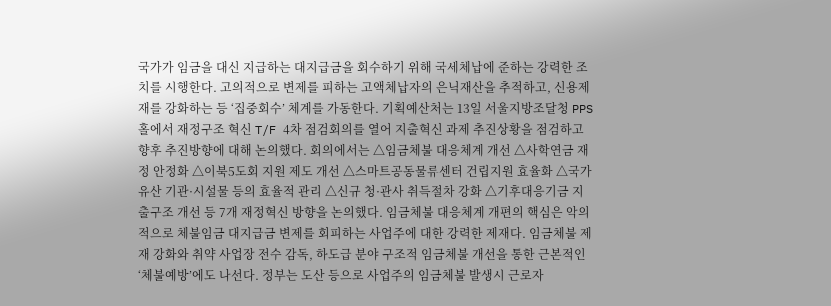국가가 임금을 대신 지급하는 대지급금을 회수하기 위해 국세체납에 준하는 강력한 조치를 시행한다. 고의적으로 변제를 피하는 고액체납자의 은닉재산을 추적하고, 신용제재를 강화하는 등 ‘집중회수’ 체계를 가동한다. 기획예산처는 13일 서울지방조달청 PPS홀에서 재정구조 혁신 T/F 4차 점검회의를 열어 지출혁신 과제 추진상황을 점검하고 향후 추진방향에 대해 논의했다. 회의에서는 △임금체불 대응체계 개선 △사학연금 재정 안정화 △이북5도회 지원 제도 개선 △스마트공동물류센터 건립지원 효율화 △국가유산 기관·시설물 등의 효율적 관리 △신규 청·관사 취득절차 강화 △기후대응기금 지출구조 개선 등 7개 재정혁신 방향을 논의했다. 임금체불 대응체계 개편의 핵심은 악의적으로 체불임금 대지급금 변제를 회피하는 사업주에 대한 강력한 제재다. 임금체불 제재 강화와 취약 사업장 전수 감독, 하도급 분야 구조적 임금체불 개선을 통한 근본적인 ‘체불예방’에도 나선다. 정부는 도산 등으로 사업주의 임금체불 발생시 근로자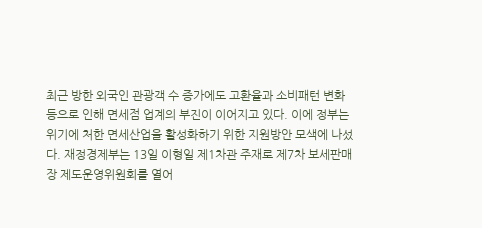최근 방한 외국인 관광객 수 증가에도 고환율과 소비패턴 변화 등으로 인해 면세점 업계의 부진이 이어지고 있다. 이에 정부는 위기에 처한 면세산업을 활성화하기 위한 지원방안 모색에 나섰다. 재정경제부는 13일 이형일 제1차관 주재로 제7차 보세판매장 제도운영위원회를 열어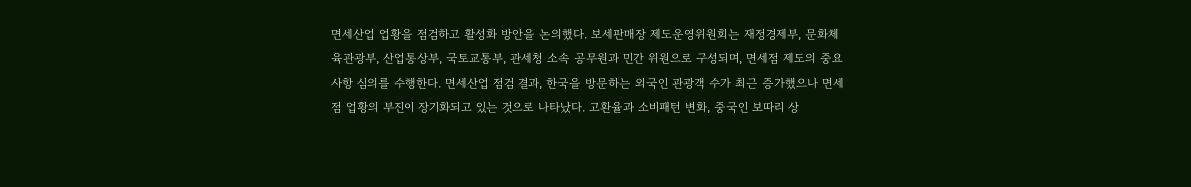면세산업 업황을 점검하고 활성화 방안을 논의했다. 보세판매장 제도운영위원회는 재정경제부, 문화체육관광부, 산업통상부, 국토교통부, 관세청 소속 공무원과 민간 위원으로 구성되며, 면세점 제도의 중요 사항 심의를 수행한다. 면세산업 점검 결과, 한국을 방문하는 외국인 관광객 수가 최근 증가했으나 면세점 업황의 부진이 장기화되고 있는 것으로 나타났다. 고환율과 소비패턴 변화, 중국인 보따리 상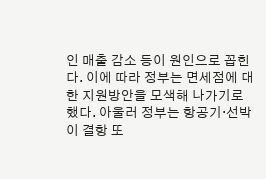인 매출 감소 등이 원인으로 꼽힌다. 이에 따라 정부는 면세점에 대한 지원방안을 모색해 나가기로 했다. 아울러 정부는 항공기·선박이 결항 또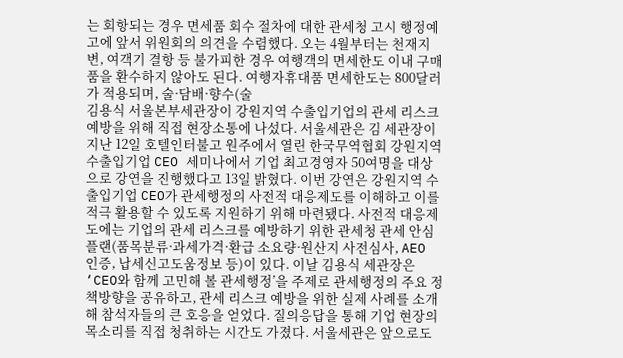는 회항되는 경우 면세품 회수 절차에 대한 관세청 고시 행정예고에 앞서 위원회의 의견을 수렴했다. 오는 4월부터는 천재지변, 여객기 결항 등 불가피한 경우 여행객의 면세한도 이내 구매품을 환수하지 않아도 된다. 여행자휴대품 면세한도는 800달러가 적용되며, 술·담배·향수(술
김용식 서울본부세관장이 강원지역 수출입기업의 관세 리스크 예방을 위해 직접 현장소통에 나섰다. 서울세관은 김 세관장이 지난 12일 호텔인터불고 원주에서 열린 한국무역협회 강원지역 수출입기업 CEO 세미나에서 기업 최고경영자 50여명을 대상으로 강연을 진행했다고 13일 밝혔다. 이번 강연은 강원지역 수출입기업 CEO가 관세행정의 사전적 대응제도를 이해하고 이를 적극 활용할 수 있도록 지원하기 위해 마련됐다. 사전적 대응제도에는 기업의 관세 리스크를 예방하기 위한 관세청 관세 안심 플랜(품목분류·과세가격·환급 소요량·원산지 사전심사, AEO 인증, 납세신고도움정보 등)이 있다. 이날 김용식 세관장은 ‘CEO와 함께 고민해 볼 관세행정’을 주제로 관세행정의 주요 정책방향을 공유하고, 관세 리스크 예방을 위한 실제 사례를 소개해 참석자들의 큰 호응을 얻었다. 질의응답을 통해 기업 현장의 목소리를 직접 청취하는 시간도 가졌다. 서울세관은 앞으로도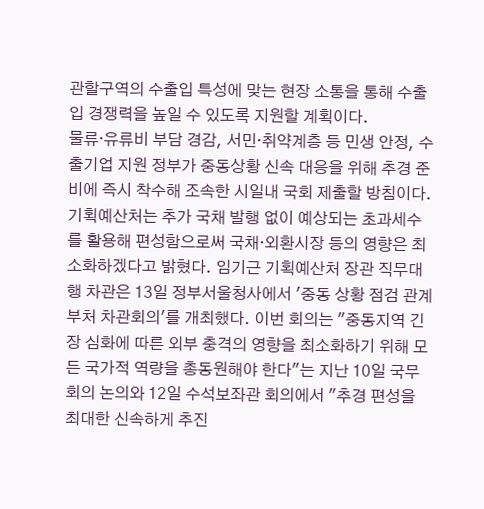관할구역의 수출입 특성에 맞는 현장 소통을 통해 수출입 경쟁력을 높일 수 있도록 지원할 계획이다.
물류·유류비 부담 경감, 서민·취약계층 등 민생 안정, 수출기업 지원 정부가 중동상황 신속 대응을 위해 추경 준비에 즉시 착수해 조속한 시일내 국회 제출할 방침이다. 기획예산처는 추가 국채 발행 없이 예상되는 초과세수를 활용해 편성함으로써 국채·외환시장 등의 영향은 최소화하겠다고 밝혔다. 임기근 기획예산처 장관 직무대행 차관은 13일 정부서울청사에서 '중동 상황 점검 관계부처 차관회의'를 개최했다. 이번 회의는 "중동지역 긴장 심화에 따른 외부 충격의 영향을 최소화하기 위해 모든 국가적 역량을 총동원해야 한다"는 지난 10일 국무회의 논의와 12일 수석보좌관 회의에서 "추경 편성을 최대한 신속하게 추진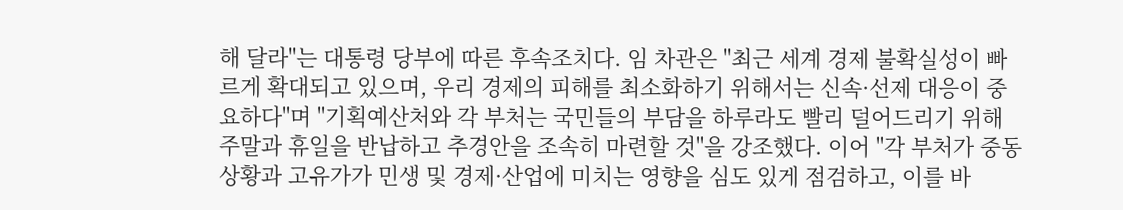해 달라"는 대통령 당부에 따른 후속조치다. 임 차관은 "최근 세계 경제 불확실성이 빠르게 확대되고 있으며, 우리 경제의 피해를 최소화하기 위해서는 신속·선제 대응이 중요하다"며 "기획예산처와 각 부처는 국민들의 부담을 하루라도 빨리 덜어드리기 위해 주말과 휴일을 반납하고 추경안을 조속히 마련할 것"을 강조했다. 이어 "각 부처가 중동 상황과 고유가가 민생 및 경제·산업에 미치는 영향을 심도 있게 점검하고, 이를 바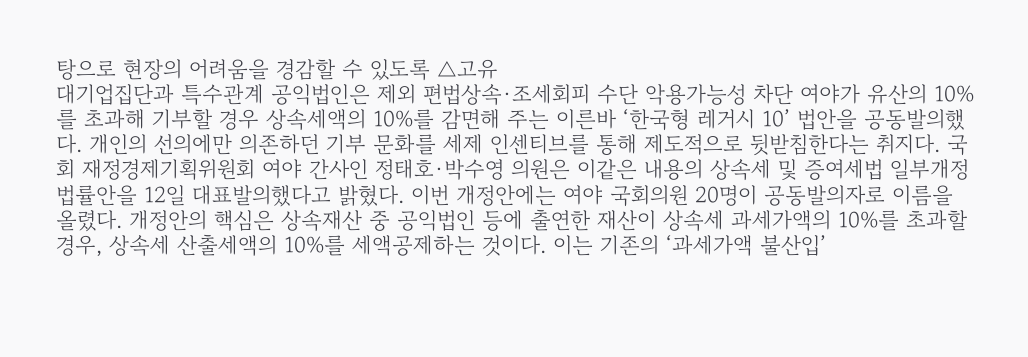탕으로 현장의 어려움을 경감할 수 있도록 △고유
대기업집단과 특수관계 공익법인은 제외 편법상속·조세회피 수단 악용가능성 차단 여야가 유산의 10%를 초과해 기부할 경우 상속세액의 10%를 감면해 주는 이른바 ‘한국형 레거시 10’ 법안을 공동발의했다. 개인의 선의에만 의존하던 기부 문화를 세제 인센티브를 통해 제도적으로 뒷받침한다는 취지다. 국회 재정경제기획위원회 여야 간사인 정태호·박수영 의원은 이같은 내용의 상속세 및 증여세법 일부개정법률안을 12일 대표발의했다고 밝혔다. 이번 개정안에는 여야 국회의원 20명이 공동발의자로 이름을 올렸다. 개정안의 핵심은 상속재산 중 공익법인 등에 출연한 재산이 상속세 과세가액의 10%를 초과할 경우, 상속세 산출세액의 10%를 세액공제하는 것이다. 이는 기존의 ‘과세가액 불산입’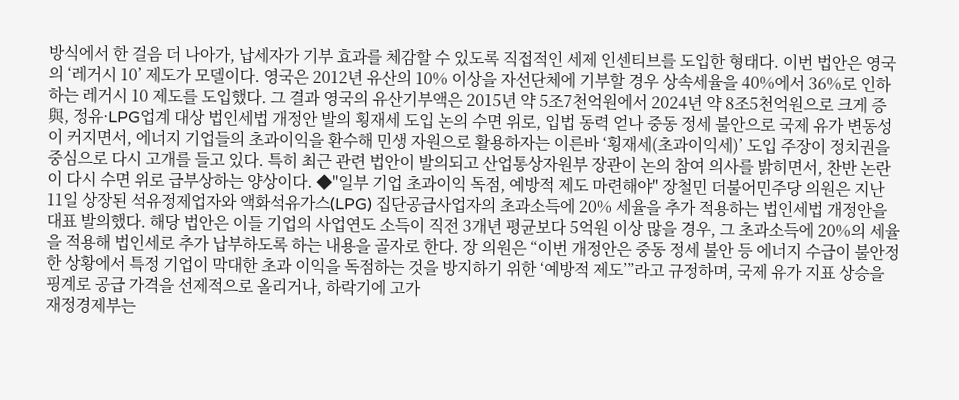방식에서 한 걸음 더 나아가, 납세자가 기부 효과를 체감할 수 있도록 직접적인 세제 인센티브를 도입한 형태다. 이번 법안은 영국의 ‘레거시 10’ 제도가 모델이다. 영국은 2012년 유산의 10% 이상을 자선단체에 기부할 경우 상속세율을 40%에서 36%로 인하하는 레거시 10 제도를 도입했다. 그 결과 영국의 유산기부액은 2015년 약 5조7천억원에서 2024년 약 8조5천억원으로 크게 증
與, 정유·LPG업계 대상 법인세법 개정안 발의 횡재세 도입 논의 수면 위로, 입법 동력 얻나 중동 정세 불안으로 국제 유가 변동성이 커지면서, 에너지 기업들의 초과이익을 환수해 민생 자원으로 활용하자는 이른바 ‘횡재세(초과이익세)’ 도입 주장이 정치권을 중심으로 다시 고개를 들고 있다. 특히 최근 관련 법안이 발의되고 산업통상자원부 장관이 논의 참여 의사를 밝히면서, 찬반 논란이 다시 수면 위로 급부상하는 양상이다. ◆"일부 기업 초과이익 독점, 예방적 제도 마련해야" 장철민 더불어민주당 의원은 지난 11일 상장된 석유정제업자와 액화석유가스(LPG) 집단공급사업자의 초과소득에 20% 세율을 추가 적용하는 법인세법 개정안을 대표 발의했다. 해당 법안은 이들 기업의 사업연도 소득이 직전 3개년 평균보다 5억원 이상 많을 경우, 그 초과소득에 20%의 세율을 적용해 법인세로 추가 납부하도록 하는 내용을 골자로 한다. 장 의원은 “이번 개정안은 중동 정세 불안 등 에너지 수급이 불안정한 상황에서 특정 기업이 막대한 초과 이익을 독점하는 것을 방지하기 위한 ‘예방적 제도’”라고 규정하며, 국제 유가 지표 상승을 핑계로 공급 가격을 선제적으로 올리거나, 하락기에 고가
재정경제부는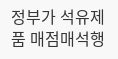정부가 석유제품 매점매석행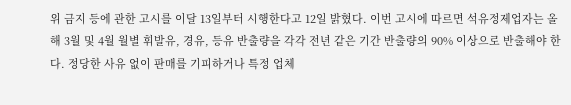위 금지 등에 관한 고시를 이달 13일부터 시행한다고 12일 밝혔다. 이번 고시에 따르면 석유정제업자는 올해 3월 및 4월 월별 휘발유, 경유, 등유 반출량을 각각 전년 같은 기간 반출량의 90% 이상으로 반출해야 한다. 정당한 사유 없이 판매를 기피하거나 특정 업체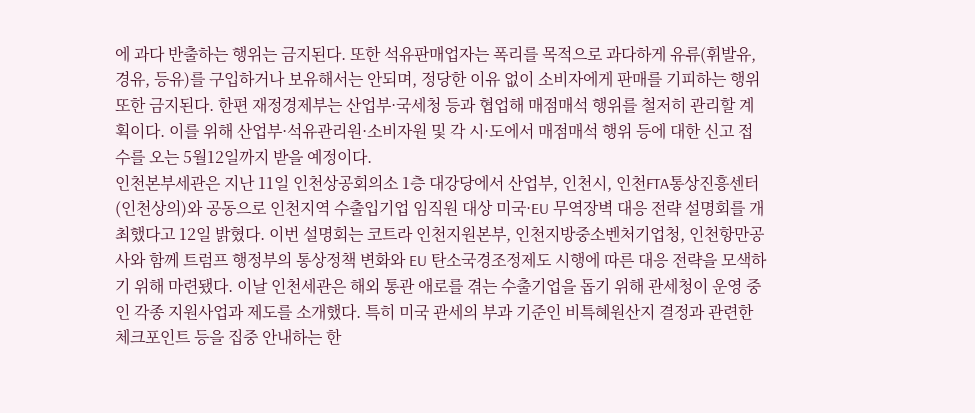에 과다 반출하는 행위는 금지된다. 또한 석유판매업자는 폭리를 목적으로 과다하게 유류(휘발유, 경유, 등유)를 구입하거나 보유해서는 안되며, 정당한 이유 없이 소비자에게 판매를 기피하는 행위 또한 금지된다. 한편 재정경제부는 산업부·국세청 등과 협업해 매점매석 행위를 철저히 관리할 계획이다. 이를 위해 산업부·석유관리원·소비자원 및 각 시·도에서 매점매석 행위 등에 대한 신고 접수를 오는 5월12일까지 받을 예정이다.
인천본부세관은 지난 11일 인천상공회의소 1층 대강당에서 산업부, 인천시, 인천FTA통상진흥센터(인천상의)와 공동으로 인천지역 수출입기업 임직원 대상 미국·EU 무역장벽 대응 전략 설명회를 개최했다고 12일 밝혔다. 이번 설명회는 코트라 인천지원본부, 인천지방중소벤처기업청, 인천항만공사와 함께 트럼프 행정부의 통상정책 변화와 EU 탄소국경조정제도 시행에 따른 대응 전략을 모색하기 위해 마련됐다. 이날 인천세관은 해외 통관 애로를 겪는 수출기업을 돕기 위해 관세청이 운영 중인 각종 지원사업과 제도를 소개했다. 특히 미국 관세의 부과 기준인 비특혜원산지 결정과 관련한 체크포인트 등을 집중 안내하는 한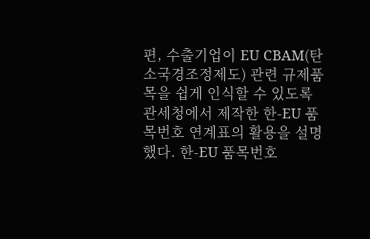편, 수출기업이 EU CBAM(탄소국경조정제도) 관련 규제품목을 쉽게 인식할 수 있도록 관세청에서 제작한 한-EU 품목번호 연계표의 활용을 설명했다. 한-EU 품목번호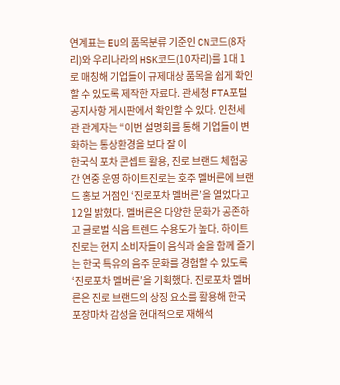연계표는 EU의 품목분류 기준인 CN코드(8자리)와 우리나라의 HSK코드(10자리)를 1대 1로 매칭해 기업들이 규제대상 품목을 쉽게 확인할 수 있도록 제작한 자료다. 관세청 FTA포털 공지사항 게시판에서 확인할 수 있다. 인천세관 관계자는 “이번 설명회를 통해 기업들이 변화하는 통상환경을 보다 잘 이
한국식 포차 콘셉트 활용, 진로 브랜드 체험공간 연중 운영 하이트진로는 호주 멜버른에 브랜드 홍보 거점인 ‘진로포차 멜버른’을 열었다고 12일 밝혔다. 멜버른은 다양한 문화가 공존하고 글로벌 식음 트렌드 수용도가 높다. 하이트진로는 현지 소비자들이 음식과 술을 함께 즐기는 한국 특유의 음주 문화를 경험할 수 있도록 ‘진로포차 멜버른’을 기획했다. 진로포차 멜버른은 진로 브랜드의 상징 요소를 활용해 한국 포장마차 감성을 현대적으로 재해석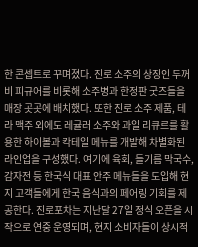한 콘셉트로 꾸며졌다. 진로 소주의 상징인 두꺼비 피규어를 비롯해 소주병과 한정판 굿즈들을 매장 곳곳에 배치했다. 또한 진로 소주 제품, 테라 맥주 외에도 레귤러 소주와 과일 리큐르를 활용한 하이볼과 칵테일 메뉴를 개발해 차별화된 라인업을 구성했다. 여기에 육회, 들기름 막국수, 감자전 등 한국식 대표 안주 메뉴들을 도입해 현지 고객들에게 한국 음식과의 페어링 기회를 제공한다. 진로포차는 지난달 27일 정식 오픈을 시작으로 연중 운영되며, 현지 소비자들이 상시적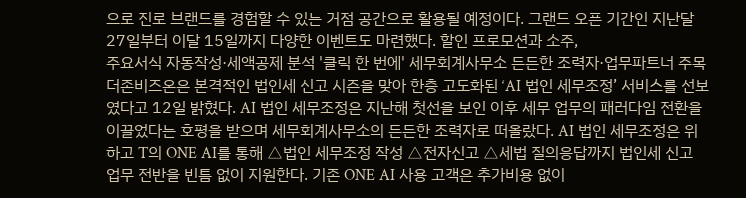으로 진로 브랜드를 경험할 수 있는 거점 공간으로 활용될 예정이다. 그랜드 오픈 기간인 지난달 27일부터 이달 15일까지 다양한 이벤트도 마련했다. 할인 프로모션과 소주,
주요서식 자동작성·세액공제 분석 '클릭 한 번에' 세무회계사무소 든든한 조력자·업무파트너 주목 더존비즈온은 본격적인 법인세 신고 시즌을 맞아 한층 고도화된 ‘AI 법인 세무조정’ 서비스를 선보였다고 12일 밝혔다. AI 법인 세무조정은 지난해 첫선을 보인 이후 세무 업무의 패러다임 전환을 이끌었다는 호평을 받으며 세무회계사무소의 든든한 조력자로 떠올랐다. AI 법인 세무조정은 위하고 T의 ONE AI를 통해 △법인 세무조정 작성 △전자신고 △세법 질의응답까지 법인세 신고 업무 전반을 빈틈 없이 지원한다. 기존 ONE AI 사용 고객은 추가비용 없이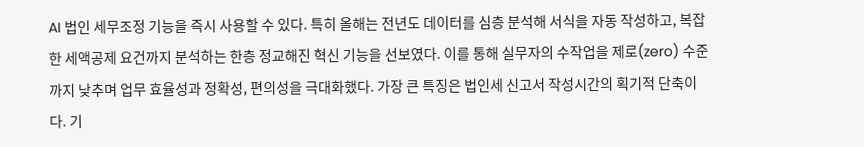AI 법인 세무조정 기능을 즉시 사용할 수 있다. 특히 올해는 전년도 데이터를 심층 분석해 서식을 자동 작성하고, 복잡한 세액공제 요건까지 분석하는 한층 정교해진 혁신 기능을 선보였다. 이를 통해 실무자의 수작업을 제로(zero) 수준까지 낮추며 업무 효율성과 정확성, 편의성을 극대화했다. 가장 큰 특징은 법인세 신고서 작성시간의 획기적 단축이다. 기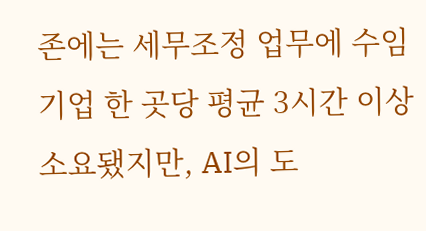존에는 세무조정 업무에 수임기업 한 곳당 평균 3시간 이상 소요됐지만, AI의 도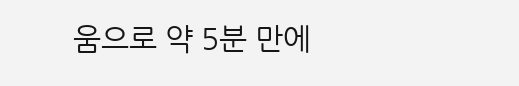움으로 약 5분 만에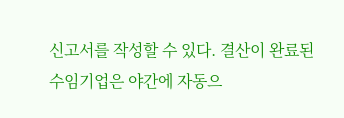신고서를 작성할 수 있다. 결산이 완료된 수임기업은 야간에 자동으